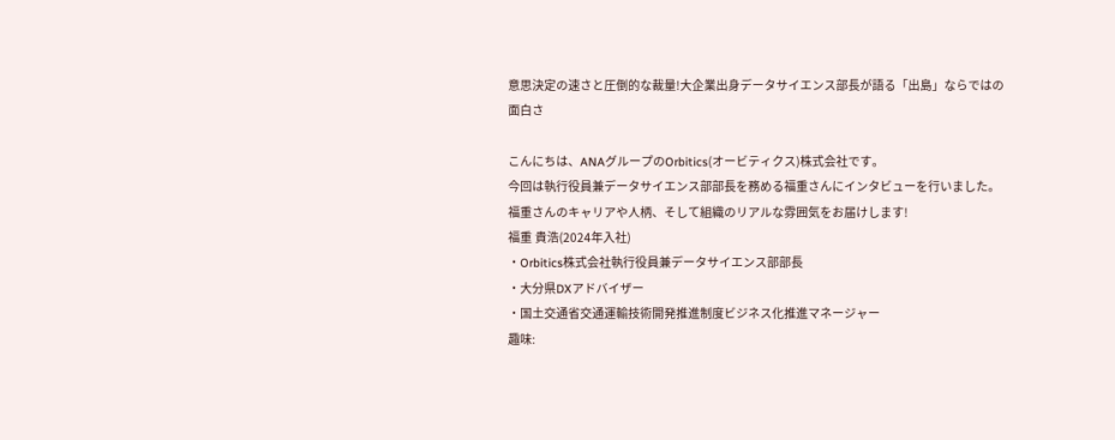意思決定の速さと圧倒的な裁量!大企業出身データサイエンス部長が語る「出島」ならではの面白さ

こんにちは、ANAグループのOrbitics(オービティクス)株式会社です。
今回は執行役員兼データサイエンス部部長を務める福重さんにインタビューを行いました。
福重さんのキャリアや人柄、そして組織のリアルな雰囲気をお届けします!
福重 貴浩(2024年入社)
・Orbitics株式会社執行役員兼データサイエンス部部長
・大分県DXアドバイザー
・国土交通省交通運輸技術開発推進制度ビジネス化推進マネージャー
趣味: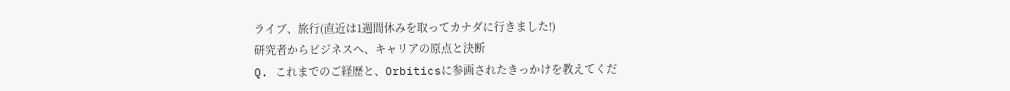ライブ、旅行(直近は1週間休みを取ってカナダに行きました!)
研究者からビジネスへ、キャリアの原点と決断
Q. これまでのご経歴と、Orbiticsに参画されたきっかけを教えてくだ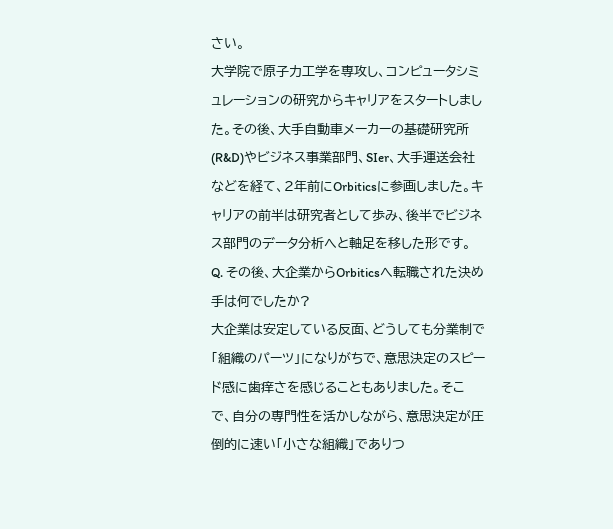さい。
大学院で原子力工学を専攻し、コンピュータシミュレーションの研究からキャリアをスタートしました。その後、大手自動車メーカーの基礎研究所(R&D)やビジネス事業部門、SIer、大手運送会社などを経て、2年前にOrbiticsに参画しました。キャリアの前半は研究者として歩み、後半でビジネス部門のデータ分析へと軸足を移した形です。
Q. その後、大企業からOrbiticsへ転職された決め手は何でしたか?
大企業は安定している反面、どうしても分業制で「組織のパーツ」になりがちで、意思決定のスピード感に歯痒さを感じることもありました。そこで、自分の専門性を活かしながら、意思決定が圧倒的に速い「小さな組織」でありつ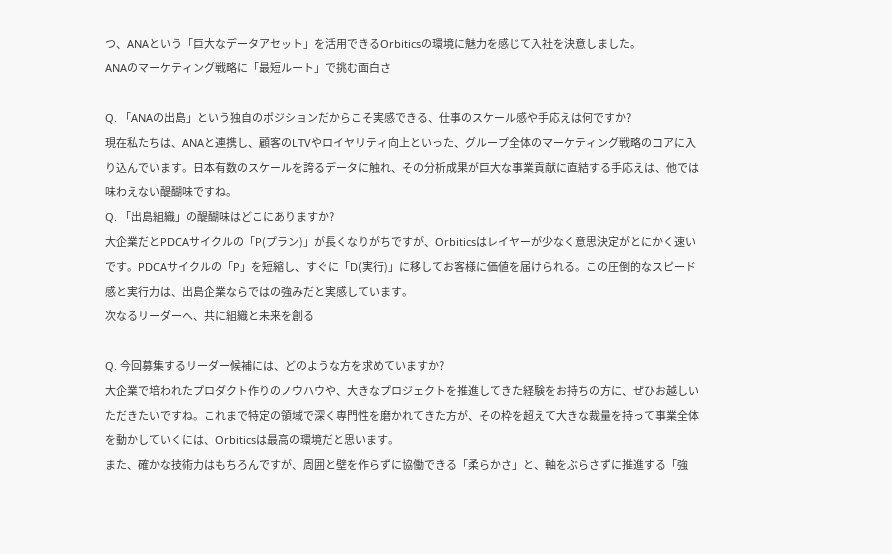つ、ANAという「巨大なデータアセット」を活用できるOrbiticsの環境に魅力を感じて入社を決意しました。
ANAのマーケティング戦略に「最短ルート」で挑む面白さ

Q. 「ANAの出島」という独自のポジションだからこそ実感できる、仕事のスケール感や手応えは何ですか?
現在私たちは、ANAと連携し、顧客のLTVやロイヤリティ向上といった、グループ全体のマーケティング戦略のコアに入り込んでいます。日本有数のスケールを誇るデータに触れ、その分析成果が巨大な事業貢献に直結する手応えは、他では味わえない醍醐味ですね。
Q. 「出島組織」の醍醐味はどこにありますか?
大企業だとPDCAサイクルの「P(プラン)」が長くなりがちですが、Orbiticsはレイヤーが少なく意思決定がとにかく速いです。PDCAサイクルの「P」を短縮し、すぐに「D(実行)」に移してお客様に価値を届けられる。この圧倒的なスピード感と実行力は、出島企業ならではの強みだと実感しています。
次なるリーダーへ、共に組織と未来を創る

Q. 今回募集するリーダー候補には、どのような方を求めていますか?
大企業で培われたプロダクト作りのノウハウや、大きなプロジェクトを推進してきた経験をお持ちの方に、ぜひお越しいただきたいですね。これまで特定の領域で深く専門性を磨かれてきた方が、その枠を超えて大きな裁量を持って事業全体を動かしていくには、Orbiticsは最高の環境だと思います。
また、確かな技術力はもちろんですが、周囲と壁を作らずに協働できる「柔らかさ」と、軸をぶらさずに推進する「強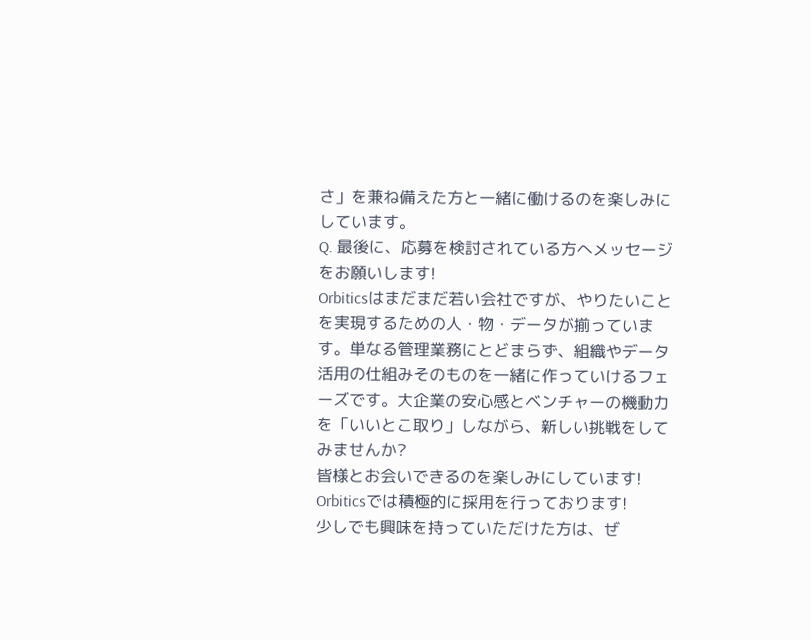さ」を兼ね備えた方と一緒に働けるのを楽しみにしています。
Q. 最後に、応募を検討されている方へメッセージをお願いします!
Orbiticsはまだまだ若い会社ですが、やりたいことを実現するための人・物・データが揃っています。単なる管理業務にとどまらず、組織やデータ活用の仕組みそのものを一緒に作っていけるフェーズです。大企業の安心感とベンチャーの機動力を「いいとこ取り」しながら、新しい挑戦をしてみませんか?
皆様とお会いできるのを楽しみにしています!
Orbiticsでは積極的に採用を行っております!
少しでも興味を持っていただけた方は、ぜ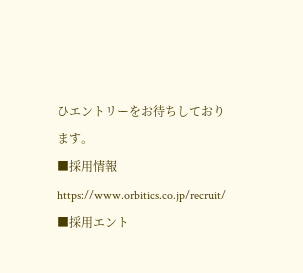ひエントリーをお待ちしております。
■採用情報
https://www.orbitics.co.jp/recruit/
■採用エント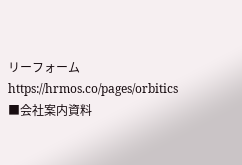リーフォーム
https://hrmos.co/pages/orbitics
■会社案内資料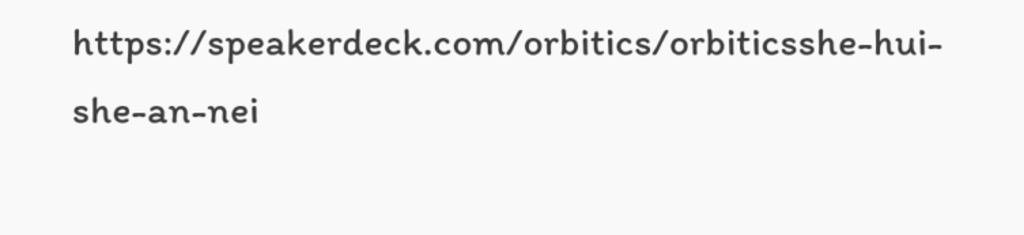https://speakerdeck.com/orbitics/orbiticsshe-hui-she-an-nei